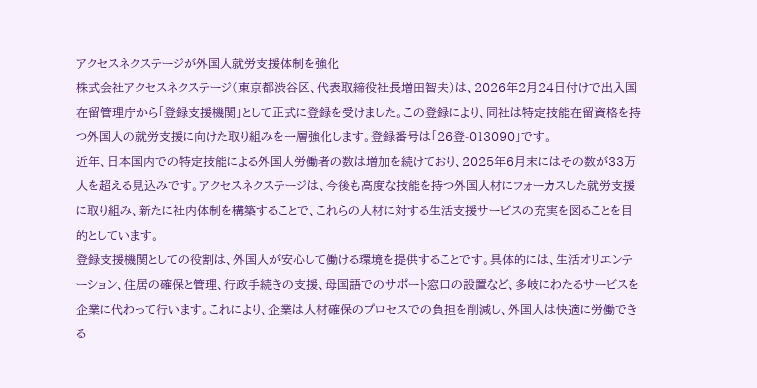アクセスネクステージが外国人就労支援体制を強化
株式会社アクセスネクステージ(東京都渋谷区、代表取締役社長増田智夫)は、2026年2月24日付けで出入国在留管理庁から「登録支援機関」として正式に登録を受けました。この登録により、同社は特定技能在留資格を持つ外国人の就労支援に向けた取り組みを一層強化します。登録番号は「26登-013090」です。
近年、日本国内での特定技能による外国人労働者の数は増加を続けており、2025年6月末にはその数が33万人を超える見込みです。アクセスネクステージは、今後も高度な技能を持つ外国人材にフォーカスした就労支援に取り組み、新たに社内体制を構築することで、これらの人材に対する生活支援サービスの充実を図ることを目的としています。
登録支援機関としての役割は、外国人が安心して働ける環境を提供することです。具体的には、生活オリエンテーション、住居の確保と管理、行政手続きの支援、母国語でのサポート窓口の設置など、多岐にわたるサービスを企業に代わって行います。これにより、企業は人材確保のプロセスでの負担を削減し、外国人は快適に労働できる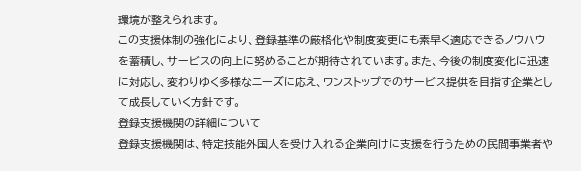環境が整えられます。
この支援体制の強化により、登録基準の厳格化や制度変更にも素早く適応できるノウハウを蓄積し、サービスの向上に努めることが期待されています。また、今後の制度変化に迅速に対応し、変わりゆく多様なニーズに応え、ワンストップでのサービス提供を目指す企業として成長していく方針です。
登録支援機関の詳細について
登録支援機関は、特定技能外国人を受け入れる企業向けに支援を行うための民間事業者や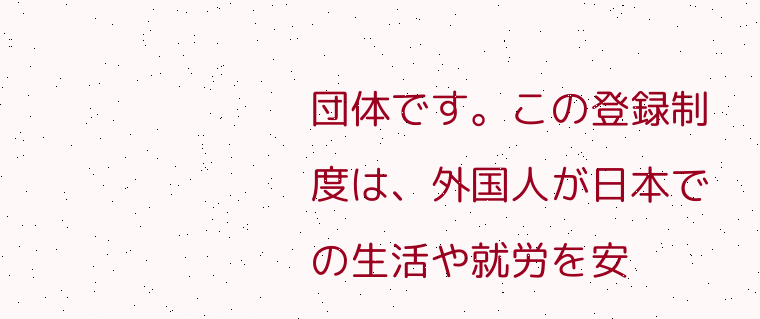団体です。この登録制度は、外国人が日本での生活や就労を安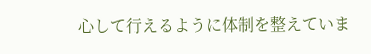心して行えるように体制を整えていま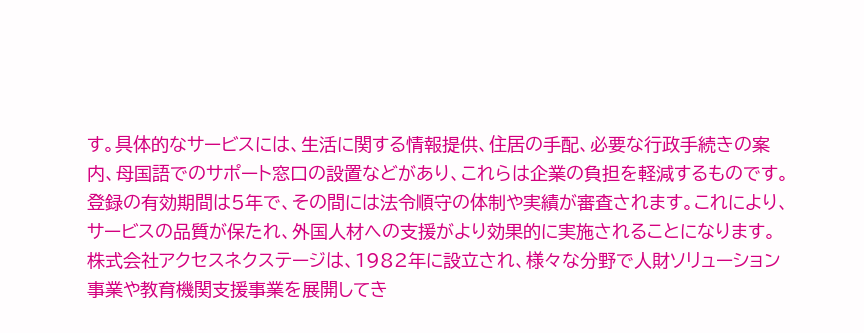す。具体的なサービスには、生活に関する情報提供、住居の手配、必要な行政手続きの案内、母国語でのサポート窓口の設置などがあり、これらは企業の負担を軽減するものです。
登録の有効期間は5年で、その間には法令順守の体制や実績が審査されます。これにより、サービスの品質が保たれ、外国人材への支援がより効果的に実施されることになります。
株式会社アクセスネクステージは、1982年に設立され、様々な分野で人財ソリューション事業や教育機関支援事業を展開してき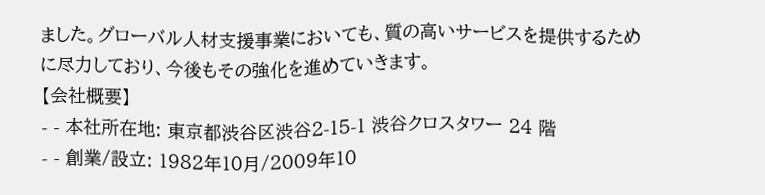ました。グローバル人材支援事業においても、質の高いサービスを提供するために尽力しており、今後もその強化を進めていきます。
【会社概要】
- - 本社所在地: 東京都渋谷区渋谷2-15-1 渋谷クロスタワー 24 階
- - 創業/設立: 1982年10月/2009年10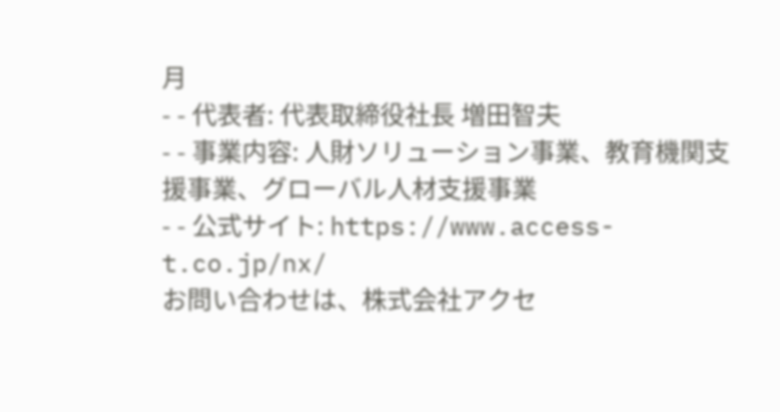月
- - 代表者: 代表取締役社長 増田智夫
- - 事業内容: 人財ソリューション事業、教育機関支援事業、グローバル人材支援事業
- - 公式サイト: https://www.access-t.co.jp/nx/
お問い合わせは、株式会社アクセ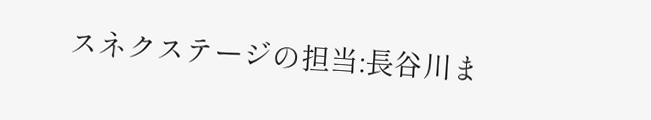スネクステージの担当:長谷川ま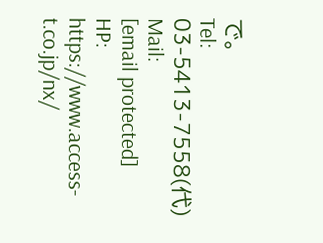で。
Tel: 03-5413-7558(代)
Mail:
[email protected]
HP:
https://www.access-t.co.jp/nx/